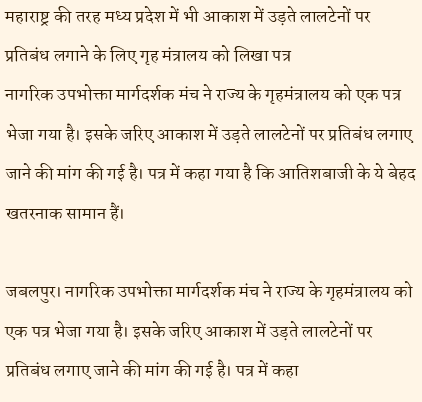महाराष्ट्र की तरह मध्य प्रदेश में भी आकाश में उड़ते लालटेनों पर प्रतिबंध लगाने के लिए गृह मंत्रालय को लिखा पत्र
नागरिक उपभोक्ता मार्गदर्शक मंच ने राज्य के गृहमंत्रालय को एक पत्र भेजा गया है। इसके जरिए आकाश में उड़ते लालटेनों पर प्रतिबंध लगाए जाने की मांग की गई है। पत्र में कहा गया है कि आतिशबाजी के ये बेहद खतरनाक सामान हैं।

जबलपुर। नागरिक उपभोक्ता मार्गदर्शक मंच ने राज्य के गृहमंत्रालय को एक पत्र भेजा गया है। इसके जरिए आकाश में उड़ते लालटेनों पर प्रतिबंध लगाए जाने की मांग की गई है। पत्र में कहा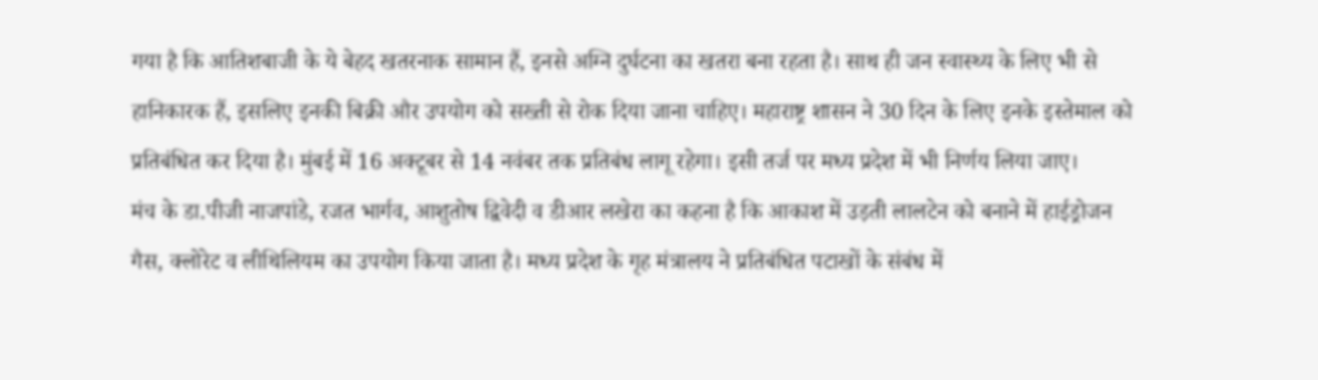गया है कि आतिशबाजी के ये बेहद खतरनाक सामान हैं, इनसे अग्नि दुर्घटना का खतरा बना रहता है। साथ ही जन स्वास्थ्य के लिए भी से हानिकारक हैं, इसलिए इनकी बिक्री और उपयोग को सख्ती से रोक दिया जाना चाहिए। महाराष्ट्र शासन ने 30 दिन के लिए इनके इस्तेमाल को प्रतिबंधित कर दिया है। मुंबई में 16 अक्टूबर से 14 नवंबर तक प्रतिबंध लागू रहेगा। इसी तर्ज पर मध्य प्रदेश में भी निर्णय लिया जाए।
मंच के डा.पीजी नाजपांडे, रजत भार्गव, आशुतोष द्विवेदी व डीआर लखेरा का कहना है कि आकाश में उड़ती लालटेन को बनाने में हाईड्रोजन गैस, क्लोरेट व लीथिलियम का उपयोग किया जाता है। मध्य प्रदेश के गृह मंत्रालय ने प्रतिबंधित पटाखों के संबंध में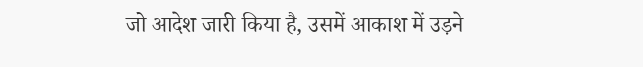जो आदेश जारी किया है, उसमें आकाश में उड़ने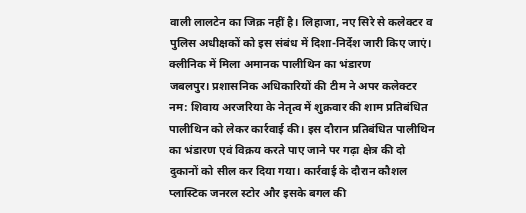वाली लालटेन का जिक्र नहीं है। लिहाजा, नए सिरे से कलेक्टर व पुलिस अधीक्षकों को इस संबंध में दिशा-निर्देश जारी किए जाएं।
क्लीनिक में मिला अमानक पालीथिन का भंडारण
जबलपुर। प्रशासनिक अधिकारियों की टीम ने अपर कलेक्टर नम: शिवाय अरजरिया के नेतृत्व में शुक्रवार की शाम प्रतिबंधित पालीथिन को लेकर कार्रवाई की। इस दौरान प्रतिबंधित पालीथिन का भंडारण एवं विक्रय करते पाए जाने पर गढ़ा क्षेत्र की दो दुकानों को सील कर दिया गया। कार्रवाई के दौरान कौशल प्लास्टिक जनरल स्टोर और इसके बगल की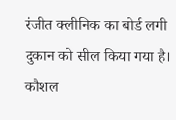रंजीत क्लीनिक का बोर्ड लगी दुकान को सील किया गया है। कौशल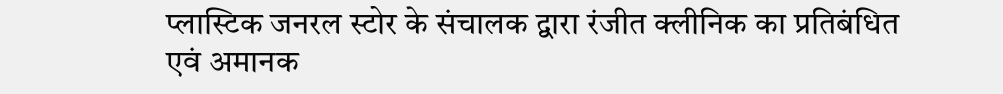प्लास्टिक जनरल स्टोर के संचालक द्वारा रंजीत क्लीनिक का प्रतिबंधित एवं अमानक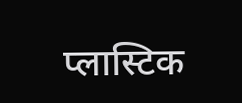प्लास्टिक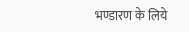भण्डारण के लिये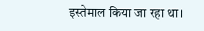इस्तेमाल किया जा रहा था।